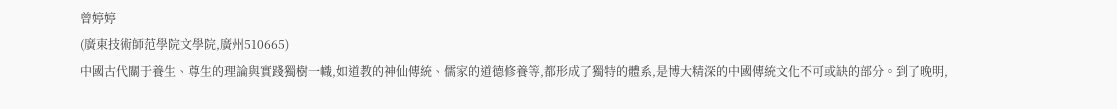曾婷婷
(廣東技術師范學院文學院,廣州510665)
中國古代關于養生、尊生的理論與實踐獨樹一幟,如道教的神仙傳統、儒家的道德修養等,都形成了獨特的體系,是博大精深的中國傳統文化不可或缺的部分。到了晚明,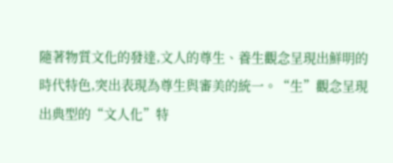隨著物質文化的發達,文人的尊生、養生觀念呈現出鮮明的時代特色,突出表現為尊生與審美的統一。“生”觀念呈現出典型的“文人化”特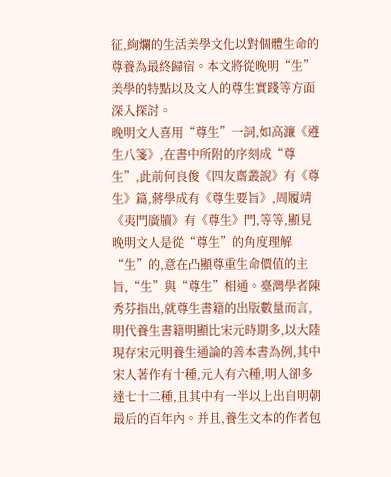征,絢爛的生活美學文化以對個體生命的尊養為最終歸宿。本文將從晚明“生”美學的特點以及文人的尊生實踐等方面深入探討。
晚明文人喜用“尊生”一詞,如高濂《遵生八箋》,在書中所附的序刻成“尊生”,此前何良俊《四友齋叢說》有《尊生》篇,蔣學成有《尊生要旨》,周履靖《夷門廣牘》有《尊生》門,等等,顯見晚明文人是從“尊生”的角度理解“生”的,意在凸顯尊重生命價值的主旨,“生”與“尊生”相通。臺灣學者陳秀芬指出,就尊生書籍的出版數量而言,明代養生書籍明顯比宋元時期多,以大陸現存宋元明養生通論的善本書為例,其中宋人著作有十種,元人有六種,明人卻多達七十二種,且其中有一半以上出自明朝最后的百年內。并且,養生文本的作者包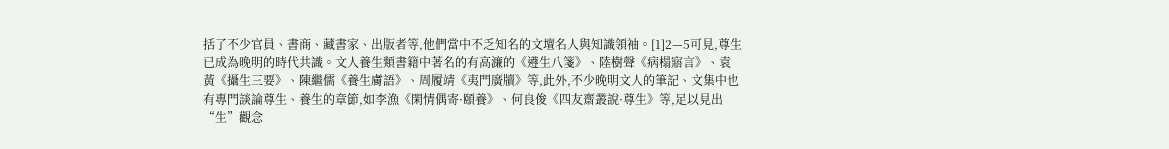括了不少官員、書商、藏書家、出版者等,他們當中不乏知名的文壇名人與知識領袖。[1]2—5可見,尊生已成為晚明的時代共識。文人養生類書籍中著名的有高濂的《遵生八箋》、陸樹聲《病榻寤言》、袁黃《攝生三要》、陳繼儒《養生膚語》、周履靖《夷門廣牘》等,此外,不少晚明文人的筆記、文集中也有專門談論尊生、養生的章節,如李漁《閑情偶寄·頤養》、何良俊《四友齋叢說·尊生》等,足以見出“生”觀念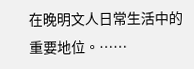在晚明文人日常生活中的重要地位。……